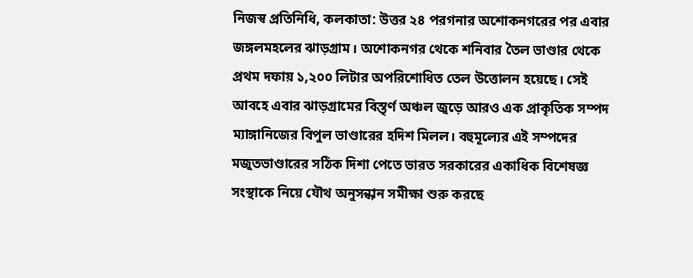নিজস্ব প্রতিনিধি, কলকাতা: উত্তর ২৪ পরগনার অশোকনগরের পর এবার জঙ্গলমহলের ঝাড়গ্রাম। অশোকনগর থেকে শনিবার তৈল ভাণ্ডার থেকে প্রথম দফায় ১,২০০ লিটার অপরিশোধিত তেল উত্তোলন হয়েছে। সেই আবহে এবার ঝাড়গ্রামের বিস্তৃর্ণ অঞ্চল জুড়ে আরও এক প্রাকৃতিক সম্পদ ম্যাঙ্গানিজের বিপুল ভাণ্ডারের হদিশ মিলল। বহুমূল্যের এই সম্পদের মজুতভাণ্ডারের সঠিক দিশা পেতে ভারত সরকারের একাধিক বিশেষজ্ঞ সংস্থাকে নিয়ে যৌথ অনুসন্ধান সমীক্ষা শুরু করছে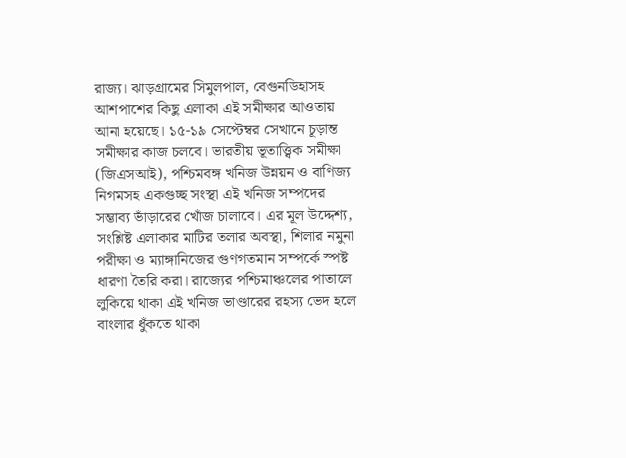রাজ্য। ঝাড়গ্রামের সিমুলপাল, বেগুনডিহাসহ আশপাশের কিছু এলাকা এই সমীক্ষার আওতায় আনা হয়েছে। ১৫-১৯ সেপ্টেম্বর সেখানে চূড়ান্ত সমীক্ষার কাজ চলবে। ভারতীয় ভূতাত্ত্বিক সমীক্ষা (জিএসআই), পশ্চিমবঙ্গ খনিজ উন্নয়ন ও বাণিজ্য নিগমসহ একগুচ্ছ সংস্থা এই খনিজ সম্পদের সম্ভাব্য ভাঁড়ারের খোঁজ চালাবে। এর মূল উদ্দেশ্য, সংশ্লিষ্ট এলাকার মাটির তলার অবস্থা, শিলার নমুনা পরীক্ষা ও ম্যাঙ্গানিজের গুণগতমান সম্পর্কে স্পষ্ট ধারণা তৈরি করা। রাজ্যের পশ্চিমাঞ্চলের পাতালে লুকিয়ে থাকা এই খনিজ ভাণ্ডারের রহস্য ভেদ হলে বাংলার ধুঁকতে থাকা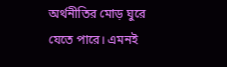অর্থনীতির মোড় ঘুরে যেতে পারে। এমনই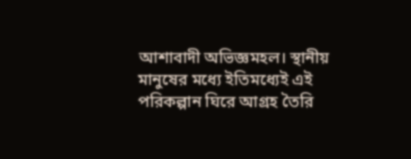আশাবাদী অভিজ্ঞমহল। স্থানীয় মানুষের মধ্যে ইতিমধ্যেই এই পরিকল্পান ঘিরে আগ্রহ তৈরি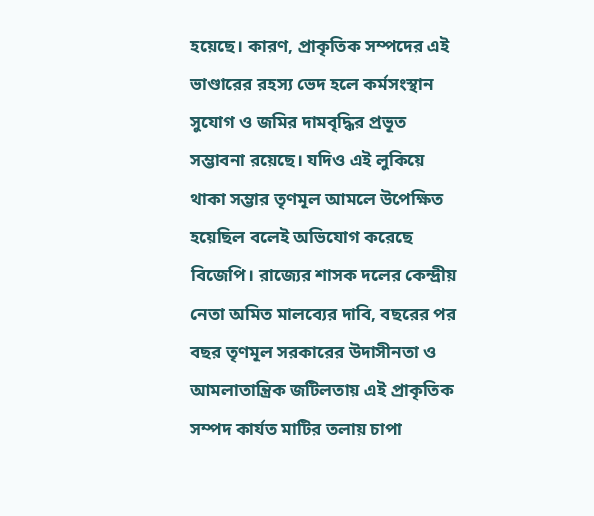হয়েছে। কারণ, প্রাকৃতিক সম্পদের এই ভাণ্ডারের রহস্য ভেদ হলে কর্মসংস্থান সুযোগ ও জমির দামবৃদ্ধির প্রভূত সম্ভাবনা রয়েছে। যদিও এই লুকিয়ে থাকা সম্ভার তৃণমূল আমলে উপেক্ষিত হয়েছিল বলেই অভিযোগ করেছে বিজেপি। রাজ্যের শাসক দলের কেন্দ্রীয় নেতা অমিত মালব্যের দাবি, বছরের পর বছর তৃণমূল সরকারের উদাসীনতা ও আমলাতান্ত্রিক জটিলতায় এই প্রাকৃতিক সম্পদ কার্যত মাটির তলায় চাপা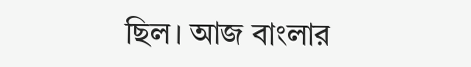ছিল। আজ বাংলার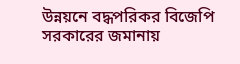উন্নয়নে বদ্ধপরিকর বিজেপি সরকারের জমানায়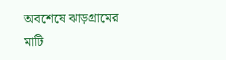অবশেষে ঝাড়গ্রামের মাটি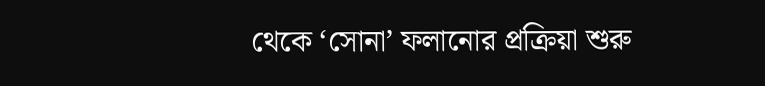থেকে ‘সোনা’ ফলানোর প্রক্রিয়া শুরু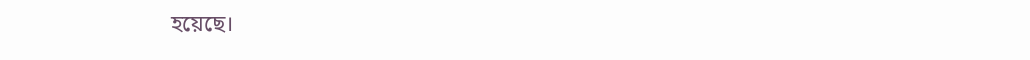হয়েছে।